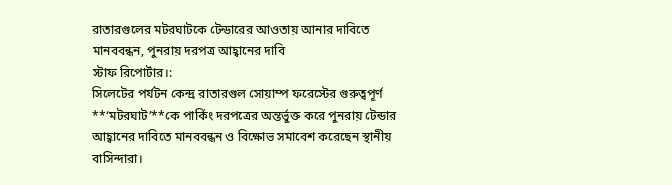রাতারগুলের মটরঘাটকে টেন্ডারের আওতায় আনার দাবিতে মানববন্ধন, পুনরায় দরপত্র আহ্বানের দাবি
স্টাফ রিপোর্টার।:
সিলেটের পর্যটন কেন্দ্র রাতারগুল সোয়াম্প ফরেস্টের গুরুত্বপূর্ণ **‘মটরঘাট’**কে পার্কিং দরপত্রের অন্তর্ভুক্ত করে পুনরায় টেন্ডার আহ্বানের দাবিতে মানববন্ধন ও বিক্ষোভ সমাবেশ করেছেন স্থানীয় বাসিন্দারা।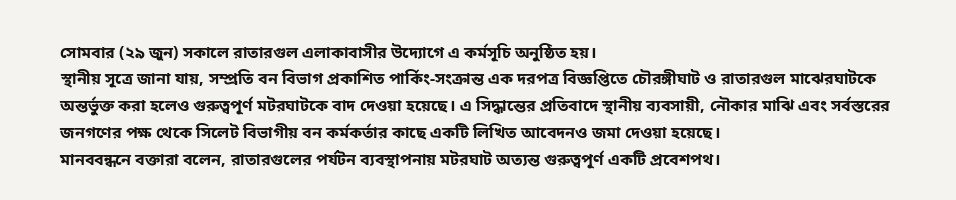সোমবার (২৯ জুন) সকালে রাতারগুল এলাকাবাসীর উদ্যোগে এ কর্মসূচি অনুষ্ঠিত হয়।
স্থানীয় সূত্রে জানা যায়, সম্প্রতি বন বিভাগ প্রকাশিত পার্কিং-সংক্রান্ত এক দরপত্র বিজ্ঞপ্তিতে চৌরঙ্গীঘাট ও রাতারগুল মাঝেরঘাটকে অন্তর্ভুক্ত করা হলেও গুরুত্বপূর্ণ মটরঘাটকে বাদ দেওয়া হয়েছে। এ সিদ্ধান্তের প্রতিবাদে স্থানীয় ব্যবসায়ী, নৌকার মাঝি এবং সর্বস্তরের জনগণের পক্ষ থেকে সিলেট বিভাগীয় বন কর্মকর্তার কাছে একটি লিখিত আবেদনও জমা দেওয়া হয়েছে।
মানববন্ধনে বক্তারা বলেন, রাতারগুলের পর্যটন ব্যবস্থাপনায় মটরঘাট অত্যন্ত গুরুত্বপূর্ণ একটি প্রবেশপথ।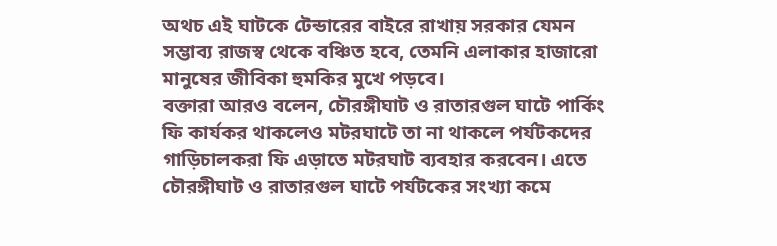অথচ এই ঘাটকে টেন্ডারের বাইরে রাখায় সরকার যেমন সম্ভাব্য রাজস্ব থেকে বঞ্চিত হবে, তেমনি এলাকার হাজারো মানুষের জীবিকা হুমকির মুখে পড়বে।
বক্তারা আরও বলেন, চৌরঙ্গীঘাট ও রাতারগুল ঘাটে পার্কিং ফি কার্যকর থাকলেও মটরঘাটে তা না থাকলে পর্যটকদের গাড়িচালকরা ফি এড়াতে মটরঘাট ব্যবহার করবেন। এতে চৌরঙ্গীঘাট ও রাতারগুল ঘাটে পর্যটকের সংখ্যা কমে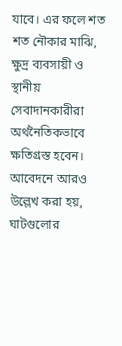যাবে। এর ফলে শত শত নৌকার মাঝি, ক্ষুদ্র ব্যবসায়ী ও স্থানীয় সেবাদানকারীরা অর্থনৈতিকভাবে ক্ষতিগ্রস্ত হবেন।
আবেদনে আরও উল্লেখ করা হয়, ঘাটগুলোর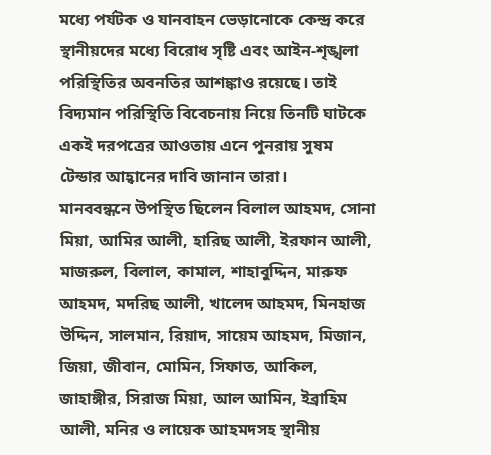মধ্যে পর্যটক ও যানবাহন ভেড়ানোকে কেন্দ্র করে স্থানীয়দের মধ্যে বিরোধ সৃষ্টি এবং আইন-শৃঙ্খলা পরিস্থিতির অবনতির আশঙ্কাও রয়েছে। তাই বিদ্যমান পরিস্থিতি বিবেচনায় নিয়ে তিনটি ঘাটকে একই দরপত্রের আওতায় এনে পুনরায় সুষম টেন্ডার আহ্বানের দাবি জানান তারা।
মানববন্ধনে উপস্থিত ছিলেন বিলাল আহমদ, সোনা মিয়া, আমির আলী, হারিছ আলী, ইরফান আলী, মাজরুল, বিলাল, কামাল, শাহাবুদ্দিন, মারুফ আহমদ, মদরিছ আলী, খালেদ আহমদ, মিনহাজ উদ্দিন, সালমান, রিয়াদ, সায়েম আহমদ, মিজান, জিয়া, জীবান, মোমিন, সিফাত, আকিল, জাহাঙ্গীর, সিরাজ মিয়া, আল আমিন, ইব্রাহিম আলী, মনির ও লায়েক আহমদসহ স্থানীয়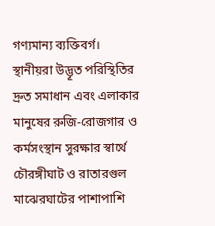গণ্যমান্য ব্যক্তিবর্গ।
স্থানীয়রা উদ্ভূত পরিস্থিতির দ্রুত সমাধান এবং এলাকার মানুষের রুজি-রোজগার ও কর্মসংস্থান সুরক্ষার স্বার্থে চৌরঙ্গীঘাট ও রাতারগুল মাঝেরঘাটের পাশাপাশি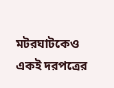মটরঘাটকেও একই দরপত্রের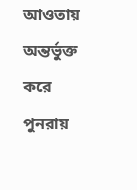আওতায় অন্তর্ভুক্ত করে পুনরায়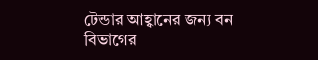টেন্ডার আহ্বানের জন্য বন বিভাগের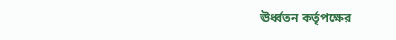ঊর্ধ্বতন কর্তৃপক্ষের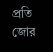প্রতি জোর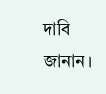দাবি জানান।